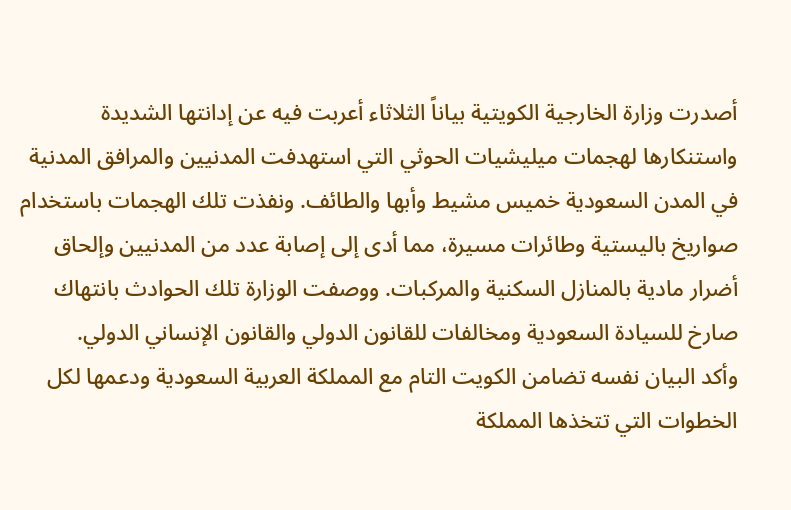أصدرت وزارة الخارجية الكويتية بياناً الثلاثاء أعربت فيه عن إدانتها الشديدة واستنكارها لهجمات ميليشيات الحوثي التي استهدفت المدنيين والمرافق المدنية في المدن السعودية خميس مشيط وأبها والطائف. ونفذت تلك الهجمات باستخدام صواريخ باليستية وطائرات مسيرة، مما أدى إلى إصابة عدد من المدنيين وإلحاق أضرار مادية بالمنازل السكنية والمركبات. ووصفت الوزارة تلك الحوادث بانتهاك صارخ للسيادة السعودية ومخالفات للقانون الدولي والقانون الإنساني الدولي.
وأكد البيان نفسه تضامن الكويت التام مع المملكة العربية السعودية ودعمها لكل الخطوات التي تتخذها المملكة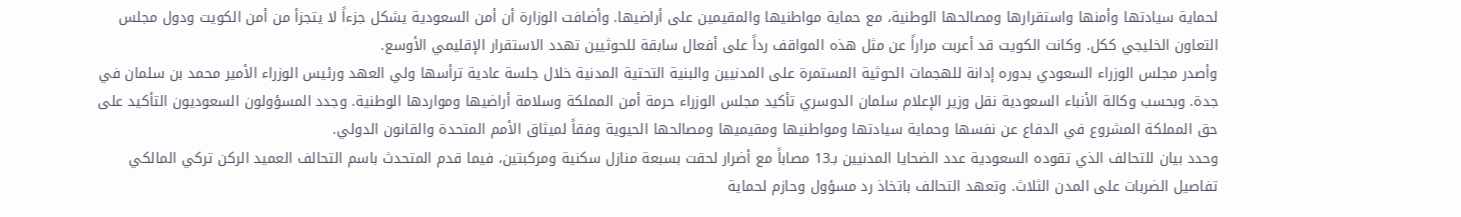لحماية سيادتها وأمنها واستقرارها ومصالحها الوطنية، مع حماية مواطنيها والمقيمين على أراضيها. وأضافت الوزارة أن أمن السعودية يشكل جزءاً لا يتجزأ من أمن الكويت ودول مجلس التعاون الخليجي ككل. وكانت الكويت قد أعربت مراراً عن مثل هذه المواقف رداً على أفعال سابقة للحوثيين تهدد الاستقرار الإقليمي الأوسع.
وأصدر مجلس الوزراء السعودي بدوره إدانة للهجمات الحوثية المستمرة على المدنيين والبنية التحتية المدنية خلال جلسة عادية ترأسها ولي العهد ورئيس الوزراء الأمير محمد بن سلمان في جدة. وبحسب وكالة الأنباء السعودية نقل وزير الإعلام سلمان الدوسري تأكيد مجلس الوزراء حرمة أمن المملكة وسلامة أراضيها ومواردها الوطنية. وجدد المسؤولون السعوديون التأكيد على حق المملكة المشروع في الدفاع عن نفسها وحماية سيادتها ومواطنيها ومقيميها ومصالحها الحيوية وفقاً لميثاق الأمم المتحدة والقانون الدولي.
وحدد بيان للتحالف الذي تقوده السعودية عدد الضحايا المدنيين بـ13 مصاباً مع أضرار لحقت بسبعة منازل سكنية ومركبتين، فيما قدم المتحدث باسم التحالف العميد الركن تركي المالكي تفاصيل الضربات على المدن الثلاث. وتعهد التحالف باتخاذ رد مسؤول وحازم لحماية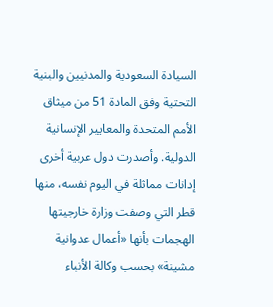السيادة السعودية والمدنيين والبنية التحتية وفق المادة 51 من ميثاق الأمم المتحدة والمعايير الإنسانية الدولية. وأصدرت دول عربية أخرى إدانات مماثلة في اليوم نفسه، منها قطر التي وصفت وزارة خارجيتها الهجمات بأنها «أعمال عدوانية مشينة» بحسب وكالة الأنباء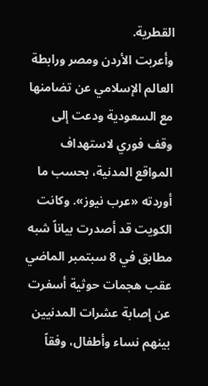القطرية.
وأعربت الأردن ومصر ورابطة العالم الإسلامي عن تضامنها مع السعودية ودعت إلى وقف فوري لاستهداف المواقع المدنية، بحسب ما أوردته «عرب نيوز». وكانت الكويت قد أصدرت بياناً شبه مطابق في 8 سبتمبر الماضي عقب هجمات حوثية أسفرت عن إصابة عشرات المدنيين بينهم نساء وأطفال، وفقاً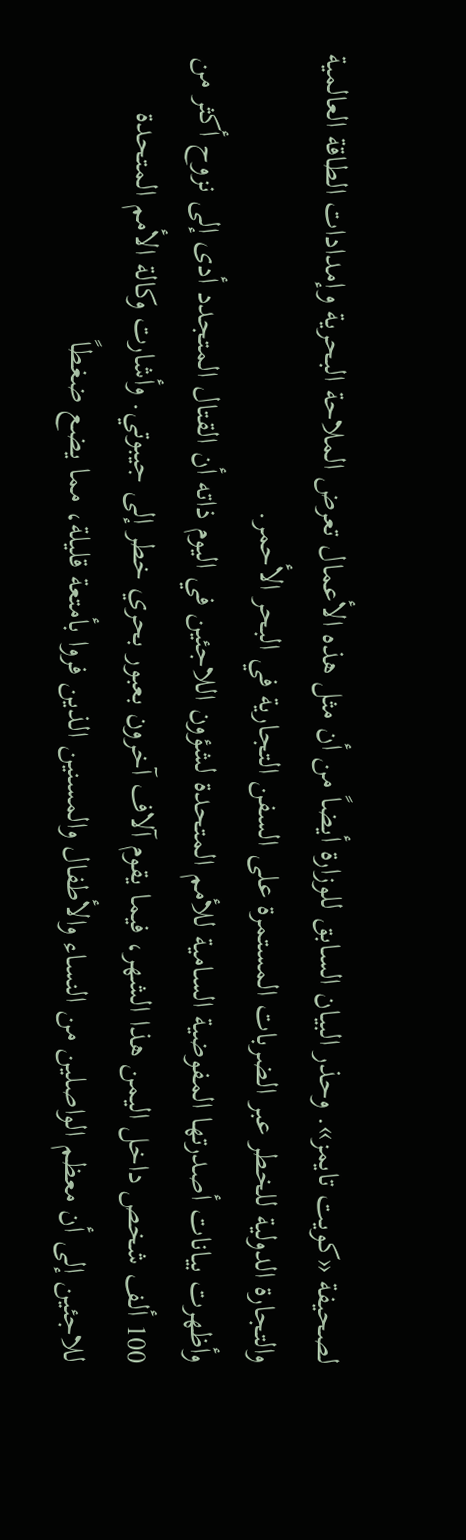لصحيفة «كويت تايمز». وحذر البيان السابق للوزارة أيضاً من أن مثل هذه الأعمال تعرض الملاحة البحرية وإمدادات الطاقة العالمية والتجارة الدولية للخطر عبر الضربات المستمرة على السفن التجارية في البحر الأحمر.
وأظهرت بيانات أصدرتها المفوضية السامية للأمم المتحدة لشؤون اللاجئين في اليوم ذاته أن القتال المتجدد أدى إلى نزوح أكثر من 100 ألف شخص داخل اليمن هذا الشهر، فيما يقوم آلاف آخرون بعبور بحري خطر إلى جيبوتي. وأشارت وكالة الأمم المتحدة للاجئين إلى أن معظم الواصلين من النساء والأطفال والمسنين الذين فروا بأمتعة قليلة، مما يضع ضغطاً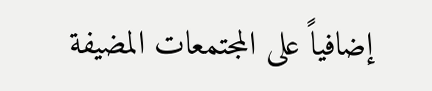إضافياً على المجتمعات المضيفة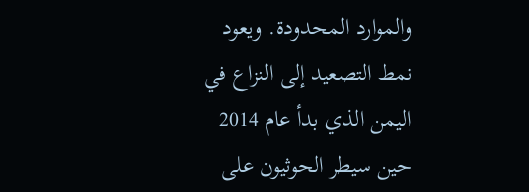والموارد المحدودة. ويعود نمط التصعيد إلى النزاع في اليمن الذي بدأ عام 2014 حين سيطر الحوثيون على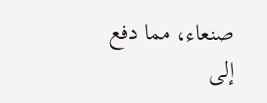صنعاء، مما دفع إلى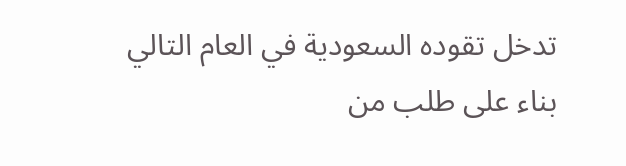تدخل تقوده السعودية في العام التالي بناء على طلب من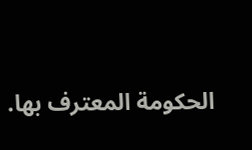الحكومة المعترف بها.